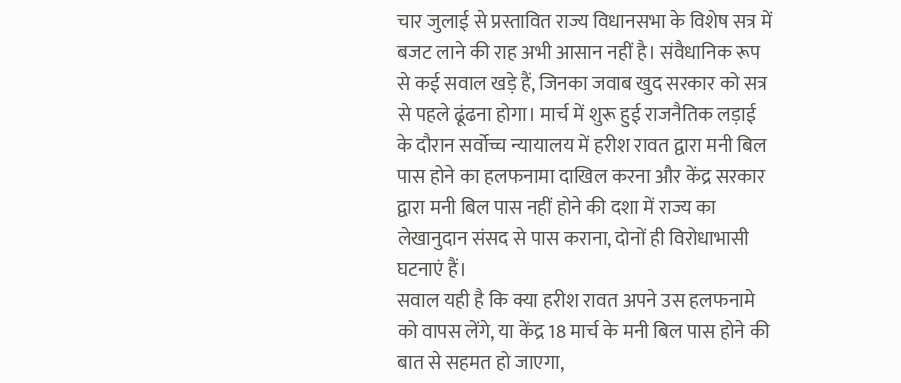चार जुलाई से प्रस्तावित राज्य विधानसभा के विशेष सत्र में बजट लाने की राह अभी आसान नहीं है। संवैधानिक रूप से कई सवाल खड़े हैं, जिनका जवाब खुद सरकार को सत्र से पहले ढूंढना होगा। मार्च में शुरू हुई राजनैतिक लड़ाई के दौरान सर्वोच्च न्यायालय में हरीश रावत द्वारा मनी बिल पास होने का हलफनामा दाखिल करना और केंद्र सरकार द्वारा मनी बिल पास नहीं होने की दशा में राज्य का लेखानुदान संसद से पास कराना, दोनों ही विरोधाभासी घटनाएं हैं।
सवाल यही है कि क्या हरीश रावत अपने उस हलफनामे को वापस लेंगे, या केंद्र 18 मार्च के मनी बिल पास होने की बात से सहमत हो जाएगा,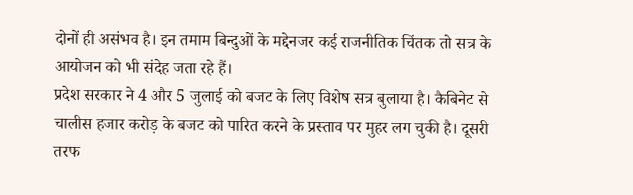दोनों ही असंभव है। इन तमाम बिन्दुओं के मद्देनजर कई राजनीतिक चिंतक तो सत्र के आयोजन को भी संदेह जता रहे हैं।
प्रदेश सरकार ने 4 और 5 जुलाई को बजट के लिए विशेष सत्र बुलाया है। कैबिनेट से चालीस हजार करोड़ के बजट को पारित करने के प्रस्ताव पर मुहर लग चुकी है। दूसरी तरफ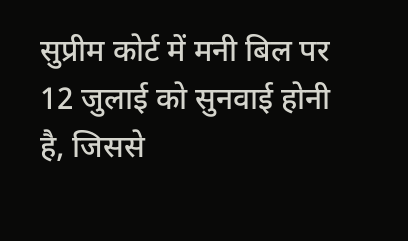सुप्रीम कोर्ट में मनी बिल पर 12 जुलाई को सुनवाई होनी है, जिससे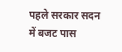पहले सरकार सदन में बजट पास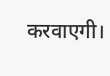करवाएगी।